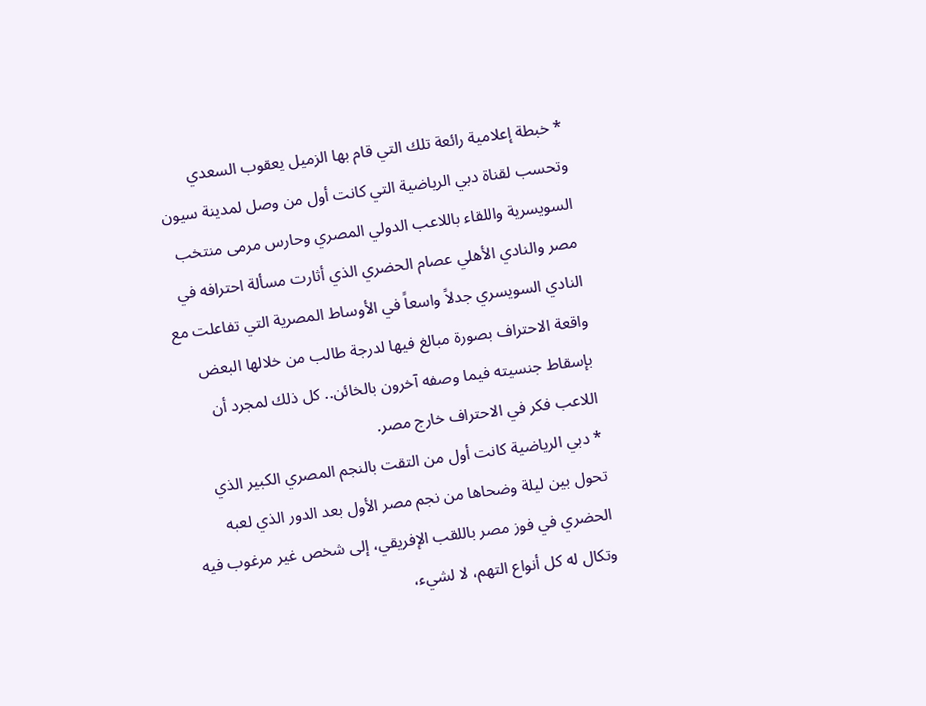* خبطة إعلامية رائعة تلك التي قام بها الزميل يعقوب السعدي وتحسب لقناة دبي الرياضية التي كانت أول من وصل لمدينة سيون السويسرية واللقاء باللاعب الدولي المصري وحارس مرمى منتخب مصر والنادي الأهلي عصام الحضري الذي أثارت مسألة احترافه في النادي السويسري جدلاً واسعاً في الأوساط المصرية التي تفاعلت مع واقعة الاحتراف بصورة مبالغ فيها لدرجة طالب من خلالها البعض بإسقاط جنسيته فيما وصفه آخرون بالخائن.. كل ذلك لمجرد أن اللاعب فكر في الاحتراف خارج مصر.
* دبي الرياضية كانت أول من التقت بالنجم المصري الكبير الذي تحول بين ليلة وضحاها من نجم مصر الأول بعد الدور الذي لعبه الحضري في فوز مصر باللقب الإفريقي، إلى شخص غير مرغوب فيه وتكال له كل أنواع التهم، لا لشيء،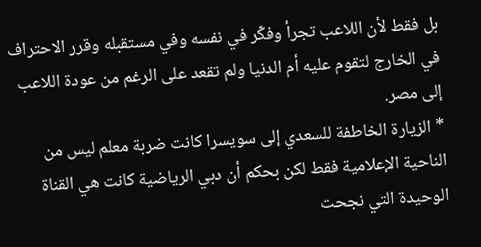بل فقط لأن اللاعب تجرأ وفكّر في نفسه وفي مستقبله وقرر الاحتراف في الخارج لتقوم عليه أم الدنيا ولم تقعد على الرغم من عودة اللاعب إلى مصر.
* الزيارة الخاطفة للسعدي إلى سويسرا كانت ضربة معلم ليس من الناحية الإعلامية فقط لكن بحكم أن دبي الرياضية كانت هي القناة الوحيدة التي نجحت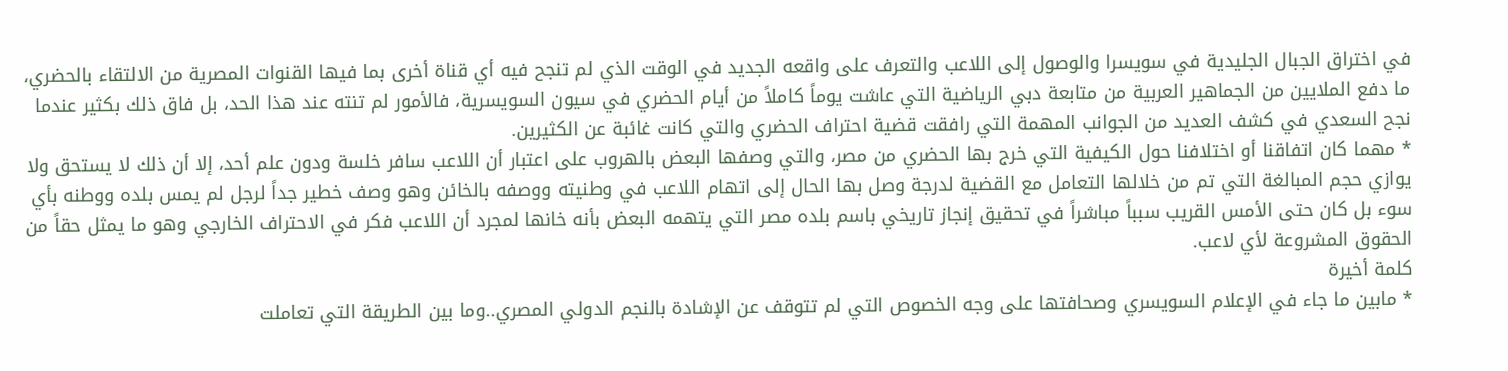في اختراق الجبال الجليدية في سويسرا والوصول إلى اللاعب والتعرف على واقعه الجديد في الوقت الذي لم تنجح فيه أي قناة أخرى بما فيها القنوات المصرية من الالتقاء بالحضري، ما دفع الملايين من الجماهير العربية من متابعة دبي الرياضية التي عاشت يوماً كاملاً من أيام الحضري في سيون السويسرية، فالأمور لم تنته عند هذا الحد، بل فاق ذلك بكثير عندما نجح السعدي في كشف العديد من الجوانب المهمة التي رافقت قضية احتراف الحضري والتي كانت غائبة عن الكثيرين.
* مهما كان اتفاقنا أو اختلافنا حول الكيفية التي خرج بها الحضري من مصر، والتي وصفها البعض بالهروب على اعتبار أن اللاعب سافر خلسة ودون علم أحد، إلا أن ذلك لا يستحق ولا يوازي حجم المبالغة التي تم من خلالها التعامل مع القضية لدرجة وصل بها الحال إلى اتهام اللاعب في وطنيته ووصفه بالخائن وهو وصف خطير جداً لرجل لم يمس بلده ووطنه بأي سوء بل كان حتى الأمس القريب سبباً مباشراً في تحقيق إنجاز تاريخي باسم بلده مصر التي يتهمه البعض بأنه خانها لمجرد أن اللاعب فكر في الاحتراف الخارجي وهو ما يمثل حقاً من الحقوق المشروعة لأي لاعب.
كلمة أخيرة
* مابين ما جاء في الإعلام السويسري وصحافتها على وجه الخصوص التي لم تتوقف عن الإشادة بالنجم الدولي المصري..وما بين الطريقة التي تعاملت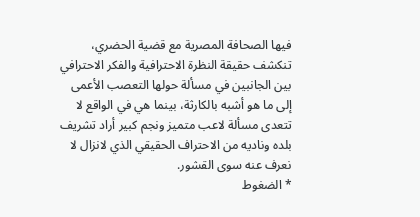فيها الصحافة المصرية مع قضية الحضري، تنكشف حقيقة النظرة الاحترافية والفكر الاحترافي بين الجانبين في مسألة حولها التعصب الأعمى إلى ما هو أشبه بالكارثة، بينما هي في الواقع لا تتعدى مسألة لاعب متميز ونجم كبير أراد تشريف بلده وناديه من الاحتراف الحقيقي الذي لانزال لا نعرف عنه سوى القشور.
* الضغوط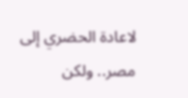لاعادة الحضري إلى مصر.. ولكن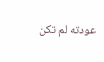عودته لم تكن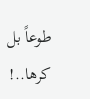طوعاً بل كرها..!